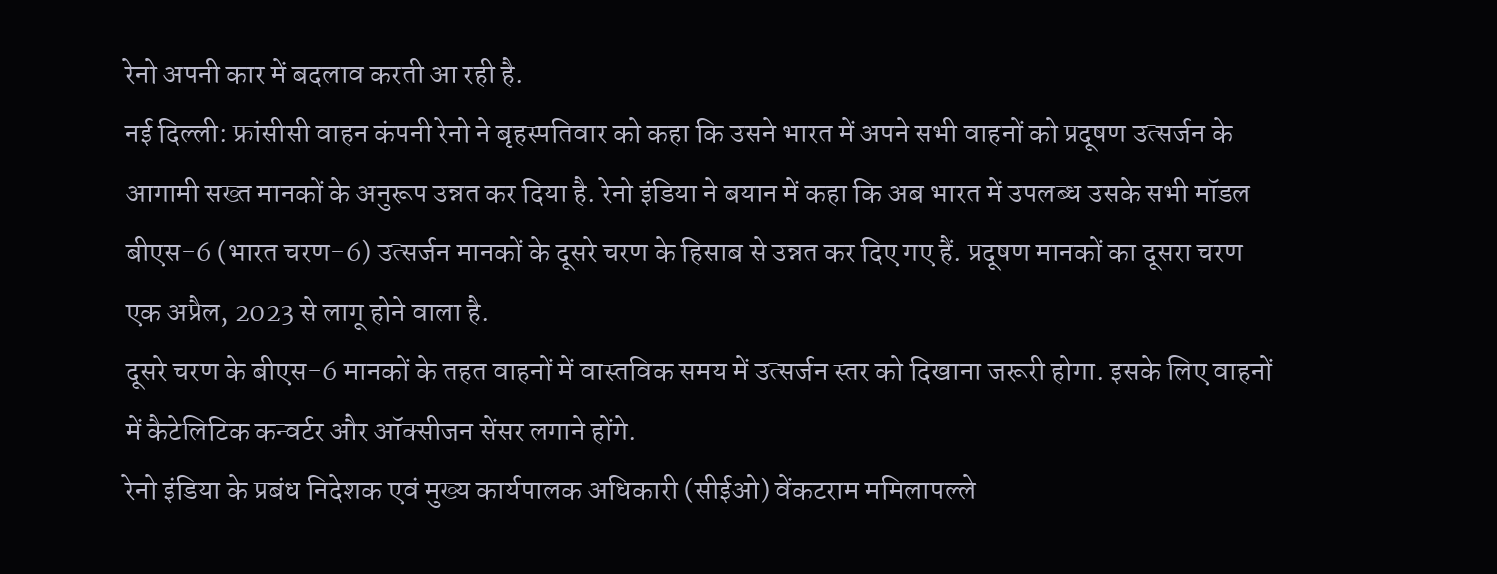रेनो अपनी कार में बदलाव करती आ रही है.
नई दिल्ली: फ्रांसीसी वाहन कंपनी रेनो ने बृहस्पतिवार को कहा कि उसने भारत में अपने सभी वाहनों को प्रदूषण उत्सर्जन के आगामी सख्त मानकों के अनुरूप उन्नत कर दिया है. रेनो इंडिया ने बयान में कहा कि अब भारत में उपलब्ध उसके सभी मॉडल बीएस-6 (भारत चरण-6) उत्सर्जन मानकों के दूसरे चरण के हिसाब से उन्नत कर दिए गए हैं. प्रदूषण मानकों का दूसरा चरण एक अप्रैल, 2023 से लागू होने वाला है.
दूसरे चरण के बीएस-6 मानकों के तहत वाहनों में वास्तविक समय में उत्सर्जन स्तर को दिखाना जरूरी होगा. इसके लिए वाहनों में कैटेलिटिक कन्वर्टर और ऑक्सीजन सेंसर लगाने होंगे.
रेनो इंडिया के प्रबंध निदेशक एवं मुख्य कार्यपालक अधिकारी (सीईओ) वेंकटराम ममिलापल्ले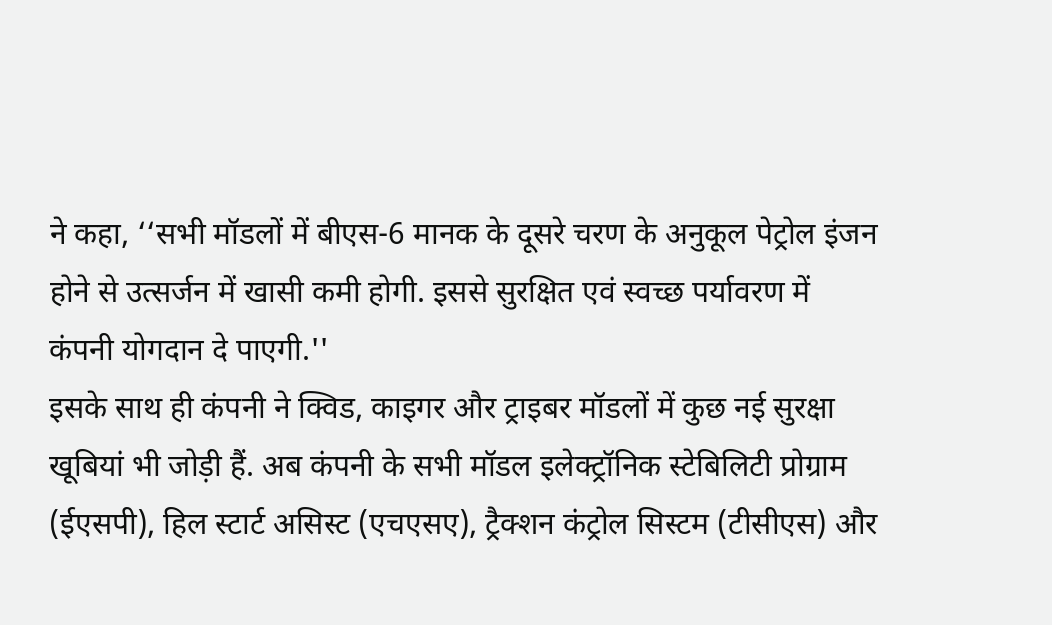ने कहा, ‘‘सभी मॉडलों में बीएस-6 मानक के दूसरे चरण के अनुकूल पेट्रोल इंजन होने से उत्सर्जन में खासी कमी होगी. इससे सुरक्षित एवं स्वच्छ पर्यावरण में कंपनी योगदान दे पाएगी.''
इसके साथ ही कंपनी ने क्विड, काइगर और ट्राइबर मॉडलों में कुछ नई सुरक्षा खूबियां भी जोड़ी हैं. अब कंपनी के सभी मॉडल इलेक्ट्रॉनिक स्टेबिलिटी प्रोग्राम (ईएसपी), हिल स्टार्ट असिस्ट (एचएसए), ट्रैक्शन कंट्रोल सिस्टम (टीसीएस) और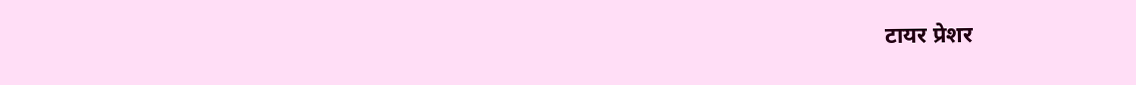टायर प्रेशर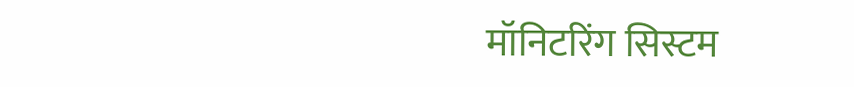मॉनिटरिंग सिस्टम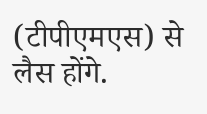(टीपीएमएस) से लैस होंगे.